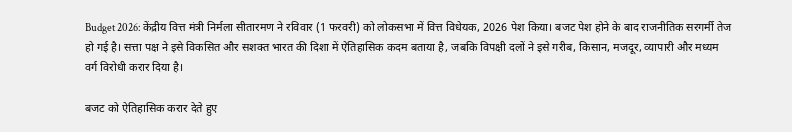Budget 2026: केंद्रीय वित्त मंत्री निर्मला सीतारमण ने रविवार (1 फरवरी) को लोकसभा में वित्त विधेयक, 2026 पेश किया। बजट पेश होने के बाद राजनीतिक सरगर्मी तेज हो गई है। सत्ता पक्ष ने इसे विकसित और सशक्त भारत की दिशा में ऐतिहासिक कदम बताया है, जबकि विपक्षी दलों ने इसे गरीब, किसान, मजदूर, व्यापारी और मध्यम वर्ग विरोधी करार दिया है।

बजट को ऐतिहासिक करार देते हुए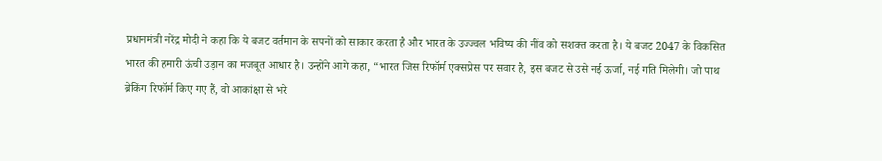प्रधानमंत्री नरेंद्र मोदी ने कहा कि ये बजट वर्तमान के सपनों को साकार करता है और भारत के उज्ज्वल भविष्य की नींव को सशक्त करता है। ये बजट 2047 के विकसित भारत की हमारी ऊंची उड़ान का मजबूत आधार है। उन्होंने आगे कहा, “भारत जिस रिफॉर्म एक्सप्रेस पर सवार है, इस बजट से उसे नई ऊर्जा, नई गति मिलेगी। जो पाथ ब्रेकिंग रिफॉर्म किए गए हैं, वो आकांक्षा से भरे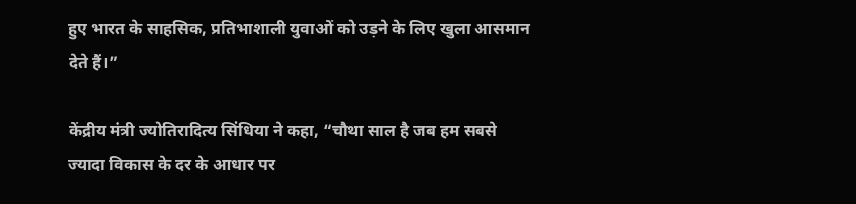हुए भारत के साहसिक, प्रतिभाशाली युवाओं को उड़ने के लिए खुला आसमान देते हैं।”

केंद्रीय मंत्री ज्योतिरादित्य सिंधिया ने कहा, “चौथा साल है जब हम सबसे ज्यादा विकास के दर के आधार पर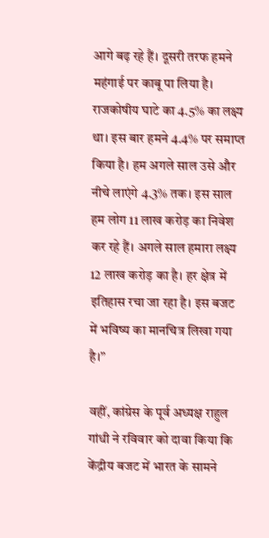आगे बढ़ रहे हैं। दूसरी तरफ हमने महंगाई पर काबू पा लिया है। राजकोषीय घाटे का 4.5% का लक्ष्य था। इस बार हमने 4.4% पर समाप्त किया है। हम अगले साल उसे और नीचे लाएंगे 4.3% तक। इस साल हम लोग 11 लाख करोड़ का निवेश कर रहे हैं। अगले साल हमारा लक्ष्य 12 लाख करोड़ का है। हर क्षेत्र में इतिहास रचा जा रहा है। इस बजट में भविष्य का मानचित्र लिखा गया है।”

वहीं, कांग्रेस के पूर्व अध्यक्ष राहुल गांधी ने रविवार को दावा किया कि केंद्रीय बजट में भारत के सामने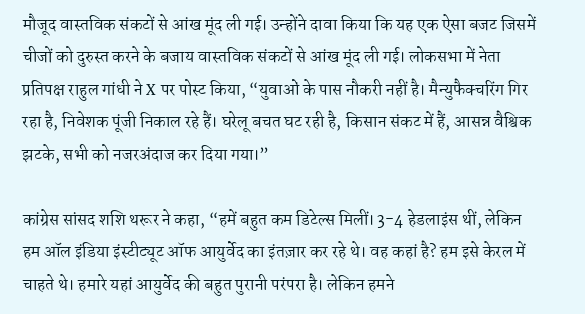मौजूद वास्तविक संकटों से आंख मूंद ली गई। उन्होंने दावा किया कि यह एक ऐसा बजट जिसमें चीजों को दुरुस्त करने के बजाय वास्तविक संकटों से आंख मूंद ली गई। लोकसभा में नेता प्रतिपक्ष राहुल गांधी ने X पर पोस्ट किया, “युवाओं के पास नौकरी नहीं है। मैन्युफैक्चरिंग गिर रहा है, निवेशक पूंजी निकाल रहे हैं। घरेलू बचत घट रही है, किसान संकट में हैं, आसन्न वैश्विक झटके, सभी को नजरअंदाज कर दिया गया।”

कांग्रेस सांसद शशि थरूर ने कहा, “हमें बहुत कम डिटेल्स मिलीं। 3-4 हेडलाइंस थीं, लेकिन हम ऑल इंडिया इंस्टीट्यूट ऑफ आयुर्वेद का इंतज़ार कर रहे थे। वह कहां है? हम इसे केरल में चाहते थे। हमारे यहां आयुर्वेद की बहुत पुरानी परंपरा है। लेकिन हमने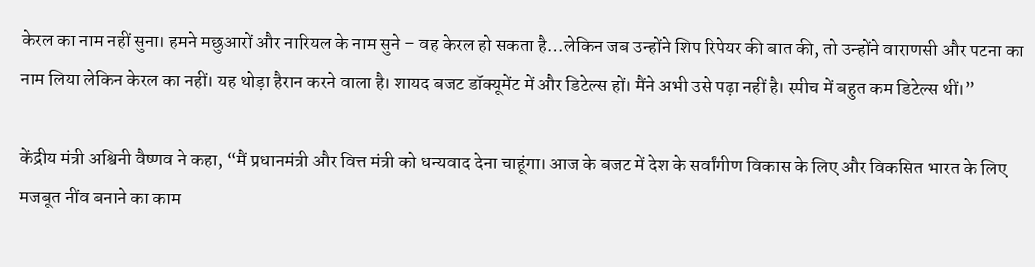केरल का नाम नहीं सुना। हमने मछुआरों और नारियल के नाम सुने – वह केरल हो सकता है…लेकिन जब उन्होंने शिप रिपेयर की बात की, तो उन्होंने वाराणसी और पटना का नाम लिया लेकिन केरल का नहीं। यह थोड़ा हैरान करने वाला है। शायद बजट डॉक्यूमेंट में और डिटेल्स हों। मैंने अभी उसे पढ़ा नहीं है। स्पीच में बहुत कम डिटेल्स थीं।”

केंद्रीय मंत्री अश्विनी वैष्णव ने कहा, “मैं प्रधानमंत्री और वित्त मंत्री को धन्यवाद देना चाहूंगा। आज के बजट में देश के सर्वांगीण विकास के लिए और विकसित भारत के लिए मजबूत नींव बनाने का काम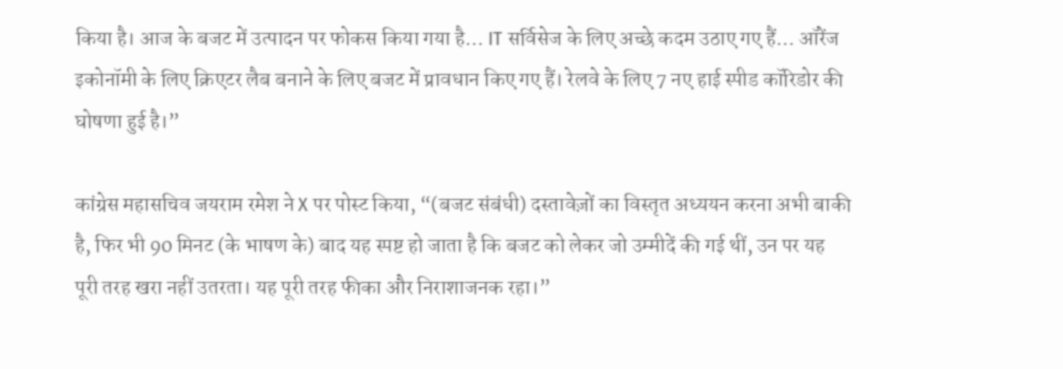किया है। आज के बजट में उत्पादन पर फोकस किया गया है… IT सर्विसेज के लिए अच्छे कदम उठाए गए हैं… ऑरेंज इकोनॉमी के लिए क्रिएटर लैब बनाने के लिए बजट में प्रावधान किए गए हैं। रेलवे के लिए 7 नए हाई स्पीड कॉरिडोर की घोषणा हुई है।”

कांग्रेस महासचिव जयराम रमेश ने X पर पोस्ट किया, “(बजट संबंधी) दस्तावेज़ों का विस्तृत अध्ययन करना अभी बाकी है, फिर भी 90 मिनट (के भाषण के) बाद यह स्पष्ट हो जाता है कि बजट को लेकर जो उम्मीदें की गई थीं, उन पर यह पूरी तरह खरा नहीं उतरता। यह पूरी तरह फीका और निराशाजनक रहा।”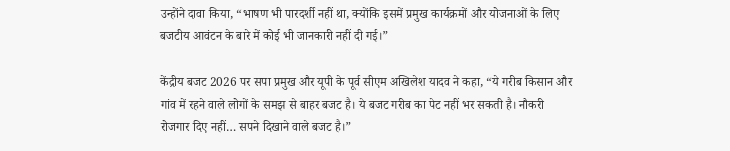उन्होंने दावा किया, “भाषण भी पारदर्शी नहीं था, क्योंकि इसमें प्रमुख कार्यक्रमों और योजनाओं के लिए बजटीय आवंटन के बारे में कोई भी जानकारी नहीं दी गई।”

केंद्रीय बजट 2026 पर सपा प्रमुख और यूपी के पूर्व सीएम अखिलेश यादव ने कहा, “ये गरीब किसान और गांव में रहने वाले लोगों के समझ से बाहर बजट है। ये बजट गरीब का पेट नहीं भर सकती है। नौकरी रोजगार दिए नहीं… सपने दिखाने वाले बजट है।”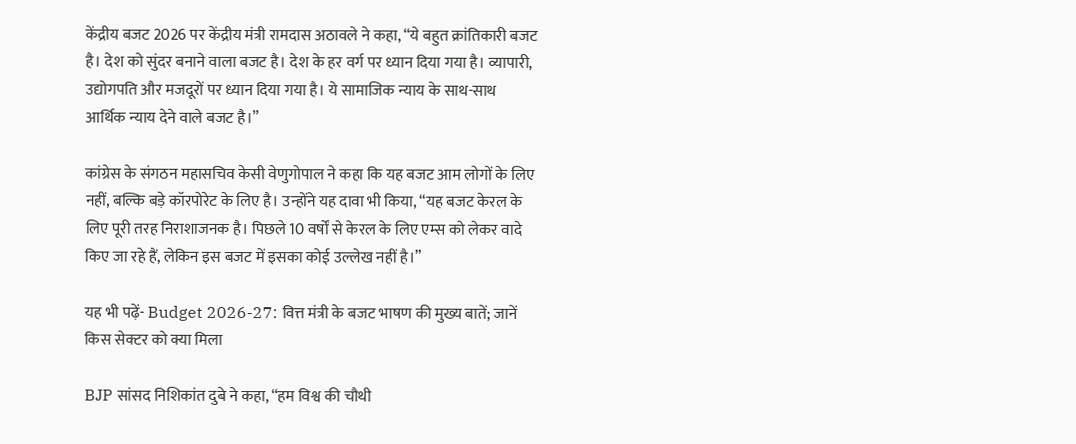केंद्रीय बजट 2026 पर केंद्रीय मंत्री रामदास अठावले ने कहा, “ये बहुत क्रांतिकारी बजट है। देश को सुंदर बनाने वाला बजट है। देश के हर वर्ग पर ध्यान दिया गया है। व्यापारी, उद्योगपति और मजदूरों पर ध्यान दिया गया है। ये सामाजिक न्याय के साथ-साथ आर्थिक न्याय देने वाले बजट है।”

कांग्रेस के संगठन महासचिव केसी वेणुगोपाल ने कहा कि यह बजट आम लोगों के लिए नहीं, बल्कि बड़े कॉरपोरेट के लिए है। उन्होंने यह दावा भी किया, “यह बजट केरल के लिए पूरी तरह निराशाजनक है। पिछले 10 वर्षों से केरल के लिए एम्स को लेकर वादे किए जा रहे हैं, लेकिन इस बजट में इसका कोई उल्लेख नहीं है।”

यह भी पढ़ें- Budget 2026-27: वित्त मंत्री के बजट भाषण की मुख्य बातें; जानें किस सेक्टर को क्या मिला

BJP सांसद निशिकांत दुबे ने कहा, “हम विश्व की चौथी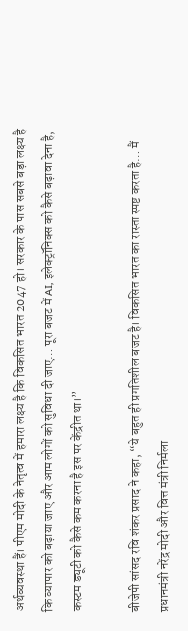अर्थव्यवस्था हैं। पीएम मोदी के नेतृत्व में हमारा लक्ष्य है कि विकसित भारत 2047 हो। सरकार के पास सबसे बड़ा लक्ष्य है कि व्यापार को बढ़ाया जाए और आम लोगों को सुविधा दी जाए… पूरा बजट में AI, इलेक्ट्रॉनिक्स को कैसे बढ़ावा देना है, कस्टम ड्यूटी को कैसे कम करना है इस पर केंद्रीत था।”

बीजेपी सांसद रवि शंकर प्रसाद ने कहा, “ये बहुत ही प्रगतिशील बजट है। विकसित भारत का रास्ता स्पष्ट करता है… मैं प्रधानमंत्री नरेंद्र मोदी और वित्त मंत्री निर्मला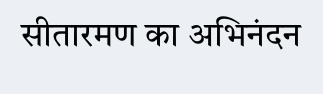सीतारमण का अभिनंदन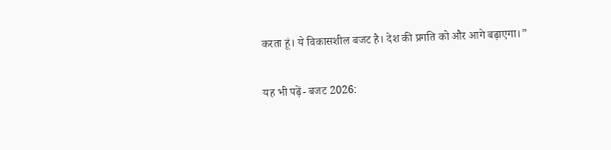करता हूं। ये विकासशील बजट है। देश की प्रगति को और आगे बढ़ाएगा।”

यह भी पढ़ें- बजट 2026: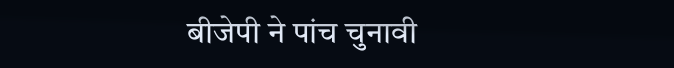बीजेपी ने पांच चुनावी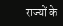राज्यों के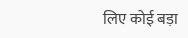लिए कोई बड़ा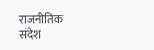राजनीतिक संदेश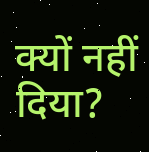क्यों नहीं दिया?